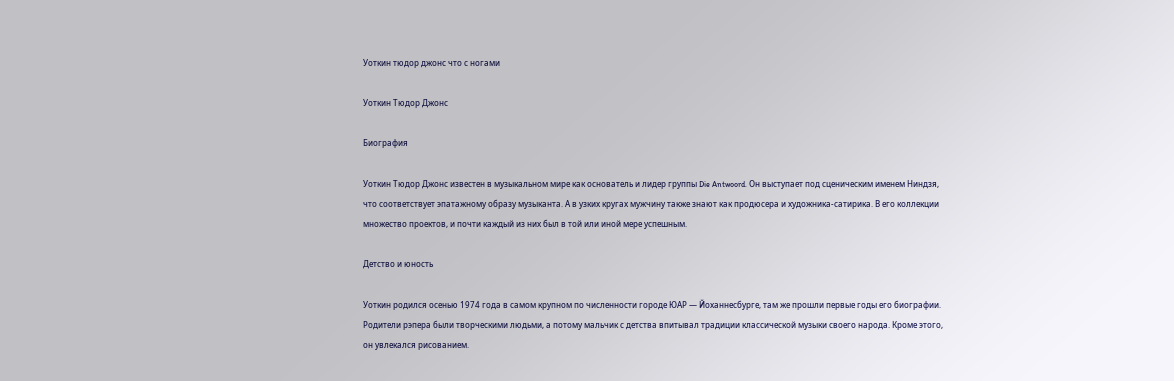Уоткин тюдор джонс что с ногами

Уоткин Тюдор Джонс

Биография

Уоткин Тюдор Джонс известен в музыкальном мире как основатель и лидер группы Die Antwoord. Он выступает под сценическим именем Ниндзя, что соответствует эпатажному образу музыканта. А в узких кругах мужчину также знают как продюсера и художника-сатирика. В его коллекции множество проектов, и почти каждый из них был в той или иной мере успешным.

Детство и юность

Уоткин родился осенью 1974 года в самом крупном по численности городе ЮАР — Йоханнесбурге, там же прошли первые годы его биографии. Родители рэпера были творческими людьми, а потому мальчик с детства впитывал традиции классической музыки своего народа. Кроме этого, он увлекался рисованием.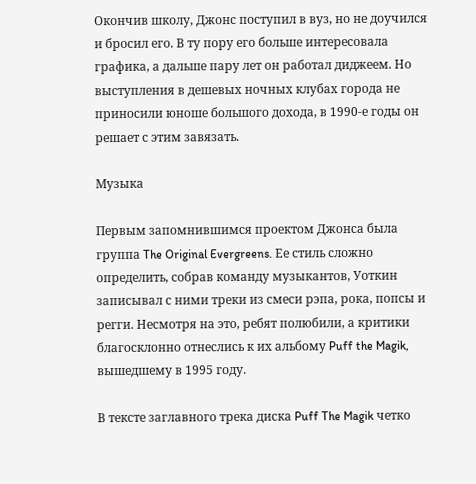Окончив школу, Джонс поступил в вуз, но не доучился и бросил его. В ту пору его больше интересовала графика, а дальше пару лет он работал диджеем. Но выступления в дешевых ночных клубах города не приносили юноше большого дохода, в 1990-е годы он решает с этим завязать.

Музыка

Первым запомнившимся проектом Джонса была группа The Original Evergreens. Ее стиль сложно определить, собрав команду музыкантов, Уоткин записывал с ними треки из смеси рэпа, рока, попсы и регги. Несмотря на это, ребят полюбили, а критики благосклонно отнеслись к их альбому Puff the Magik, вышедшему в 1995 году.

В тексте заглавного трека диска Puff The Magik четко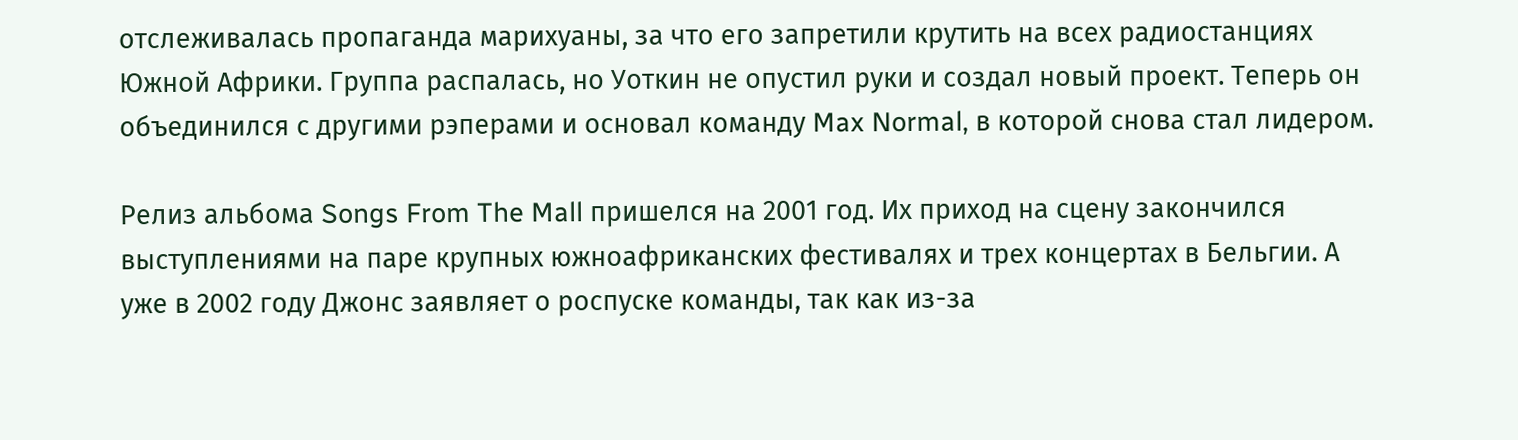отслеживалась пропаганда марихуаны, за что его запретили крутить на всех радиостанциях Южной Африки. Группа распалась, но Уоткин не опустил руки и создал новый проект. Теперь он объединился с другими рэперами и основал команду Max Normal, в которой снова стал лидером.

Релиз альбома Songs From The Mall пришелся на 2001 год. Их приход на сцену закончился выступлениями на паре крупных южноафриканских фестивалях и трех концертах в Бельгии. А уже в 2002 году Джонс заявляет о роспуске команды, так как из-за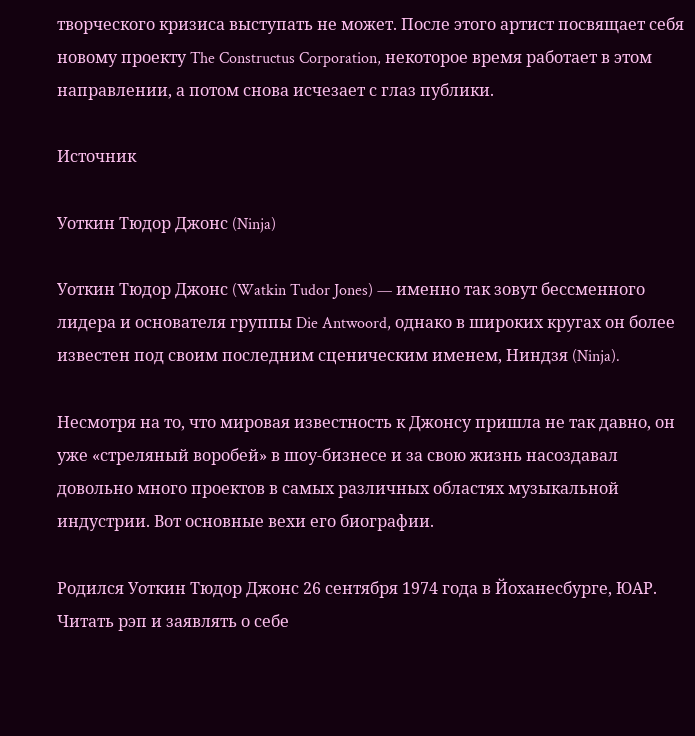творческого кризиса выступать не может. После этого артист посвящает себя новому проекту The Constructus Corporation, некоторое время работает в этом направлении, а потом снова исчезает с глаз публики.

Источник

Уоткин Тюдор Джонс (Ninja)

Уоткин Тюдор Джонс (Watkin Tudor Jones) — именно так зовут бессменного лидера и основателя группы Die Antwoord, однако в широких кругах он более известен под своим последним сценическим именем, Ниндзя (Ninja).

Несмотря на то, что мировая известность к Джонсу пришла не так давно, он уже «стреляный воробей» в шоу-бизнесе и за свою жизнь насоздавал довольно много проектов в самых различных областях музыкальной индустрии. Вот основные вехи его биографии.

Родился Уоткин Тюдор Джонс 26 сентября 1974 года в Йоханесбурге, ЮАР. Читать рэп и заявлять о себе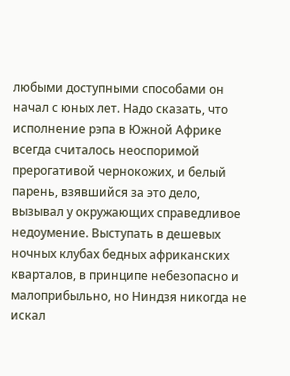любыми доступными способами он начал с юных лет. Надо сказать, что исполнение рэпа в Южной Африке всегда считалось неоспоримой прерогативой чернокожих, и белый парень, взявшийся за это дело, вызывал у окружающих справедливое недоумение. Выступать в дешевых ночных клубах бедных африканских кварталов, в принципе небезопасно и малоприбыльно, но Ниндзя никогда не искал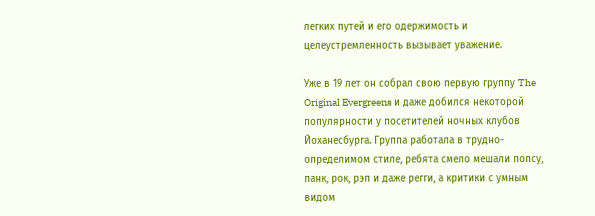легких путей и его одержимость и целеустремленность вызывает уважение.

Уже в 19 лет он собрал свою первую группу The Original Evergreens и даже добился некоторой популярности у посетителей ночных клубов Йоханесбурга. Группа работала в трудно-определимом стиле, ребята смело мешали попсу, панк, рок, рэп и даже регги, а критики с умным видом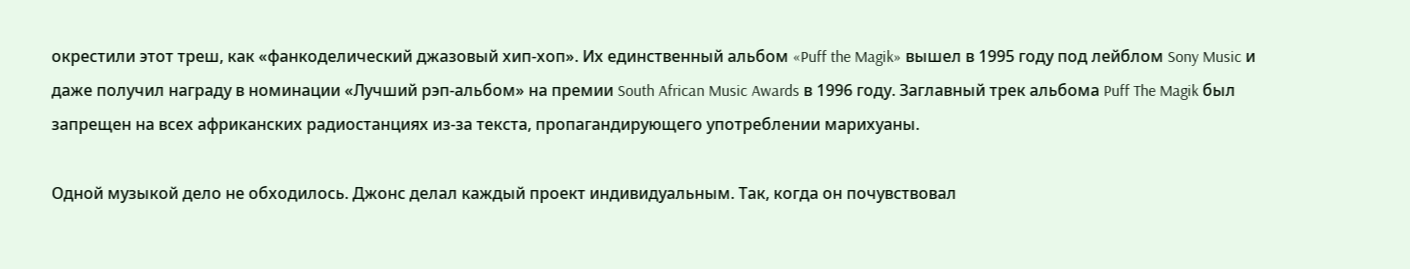окрестили этот треш, как «фанкоделический джазовый хип-хоп». Их единственный альбом «Puff the Magik» вышел в 1995 году под лейблом Sony Music и даже получил награду в номинации «Лучший рэп-альбом» на премии South African Music Awards в 1996 году. Заглавный трек альбома Puff The Magik был запрещен на всех африканских радиостанциях из-за текста, пропагандирующего употреблении марихуаны.

Одной музыкой дело не обходилось. Джонс делал каждый проект индивидуальным. Так, когда он почувствовал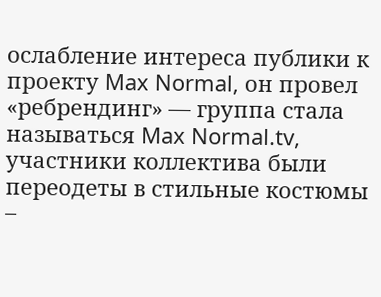ослабление интереса публики к проекту Max Normal, он провел «ребрендинг» — группа стала называться Max Normal.tv, участники коллектива были переодеты в стильные костюмы –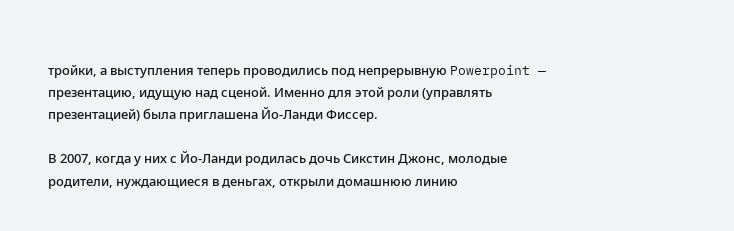тройки, а выступления теперь проводились под непрерывную Powerpoint — презентацию, идущую над сценой. Именно для этой роли (управлять презентацией) была приглашена Йо-Ланди Фиссер.

В 2007, когда у них с Йо-Ланди родилась дочь Сикстин Джонс, молодые родители, нуждающиеся в деньгах, открыли домашнюю линию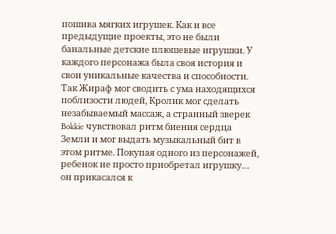пошива мягких игрушек. Как и все предыдущие проекты, это не были банальные детские плюшевые игрушки. У каждого персонажа была своя история и свои уникальные качества и способности. Так Жираф мог сводить с ума находящихся поблизости людей, Кролик мог сделать незабываемый массаж, а странный зверек Bokkie чувствовал ритм биения сердца Земли и мог выдать музыкальный бит в этом ритме. Покупая одного из персонажей, ребенок не просто приобретал игрушку… он прикасался к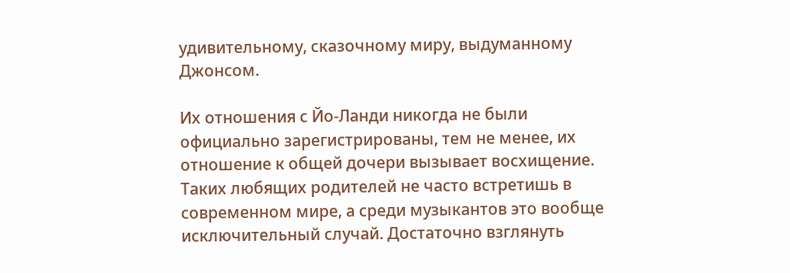удивительному, сказочному миру, выдуманному Джонсом.

Их отношения с Йо-Ланди никогда не были официально зарегистрированы, тем не менее, их отношение к общей дочери вызывает восхищение. Таких любящих родителей не часто встретишь в современном мире, а среди музыкантов это вообще исключительный случай. Достаточно взглянуть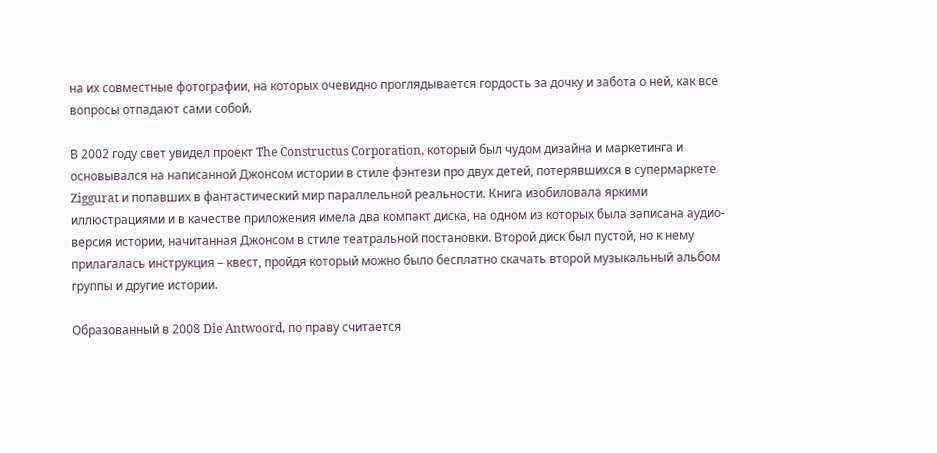на их совместные фотографии, на которых очевидно проглядывается гордость за дочку и забота о ней, как все вопросы отпадают сами собой.

В 2002 году свет увидел проект The Constructus Corporation, который был чудом дизайна и маркетинга и основывался на написанной Джонсом истории в стиле фэнтези про двух детей, потерявшихся в супермаркете Ziggurat и попавших в фантастический мир параллельной реальности. Книга изобиловала яркими иллюстрациями и в качестве приложения имела два компакт диска, на одном из которых была записана аудио-версия истории, начитанная Джонсом в стиле театральной постановки. Второй диск был пустой, но к нему прилагалась инструкция – квест, пройдя который можно было бесплатно скачать второй музыкальный альбом группы и другие истории.

Образованный в 2008 Die Antwoord, по праву считается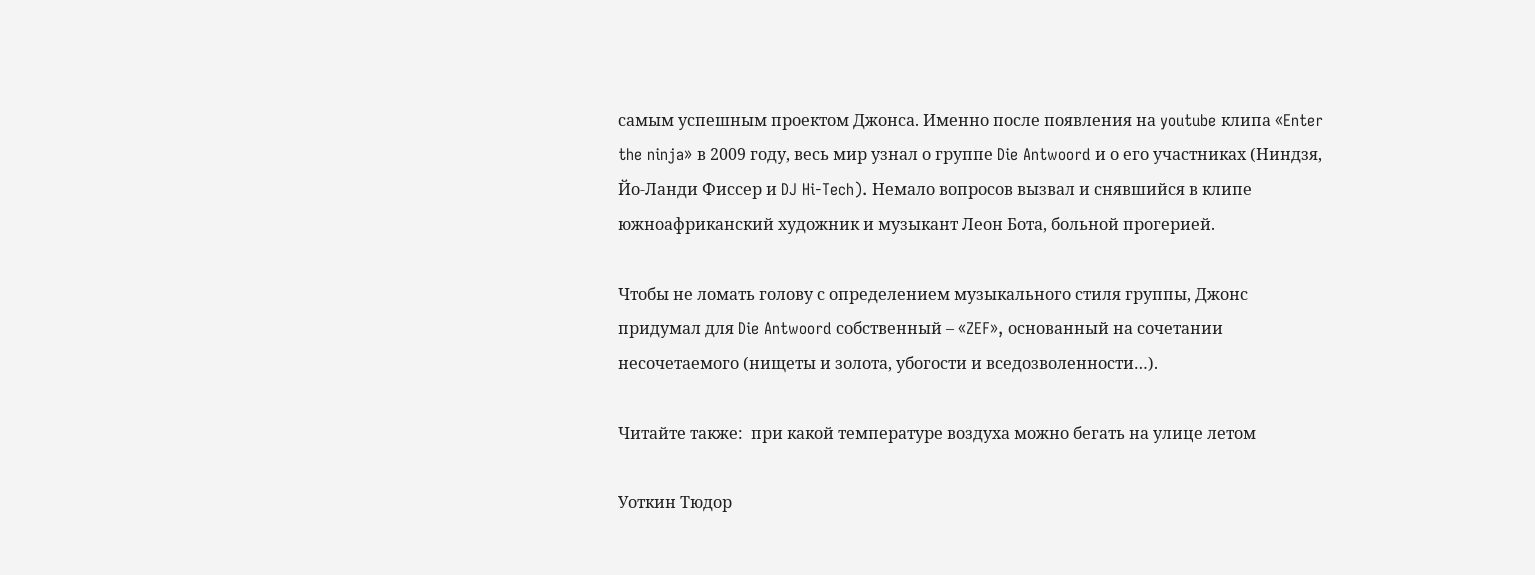самым успешным проектом Джонса. Именно после появления на youtube клипа «Enter the ninja» в 2009 году, весь мир узнал о группе Die Antwoord и о его участниках (Ниндзя, Йо-Ланди Фиссер и DJ Hi-Tech). Немало вопросов вызвал и снявшийся в клипе южноафриканский художник и музыкант Леон Бота, больной прогерией.

Чтобы не ломать голову с определением музыкального стиля группы, Джонс придумал для Die Antwoord собственный – «ZEF», основанный на сочетании несочетаемого (нищеты и золота, убогости и вседозволенности…).

Читайте также:  при какой температуре воздуха можно бегать на улице летом

Уоткин Тюдор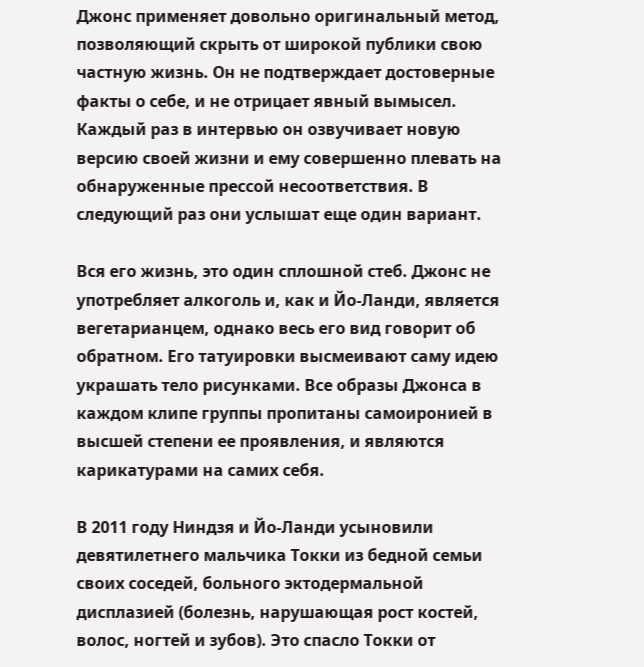Джонс применяет довольно оригинальный метод, позволяющий скрыть от широкой публики свою частную жизнь. Он не подтверждает достоверные факты о себе, и не отрицает явный вымысел. Каждый раз в интервью он озвучивает новую версию своей жизни и ему совершенно плевать на обнаруженные прессой несоответствия. В следующий раз они услышат еще один вариант.

Вся его жизнь, это один сплошной стеб. Джонс не употребляет алкоголь и, как и Йо-Ланди, является вегетарианцем, однако весь его вид говорит об обратном. Его татуировки высмеивают саму идею украшать тело рисунками. Все образы Джонса в каждом клипе группы пропитаны самоиронией в высшей степени ее проявления, и являются карикатурами на самих себя.

В 2011 году Ниндзя и Йо-Ланди усыновили девятилетнего мальчика Токки из бедной семьи своих соседей, больного эктодермальной дисплазией (болезнь, нарушающая рост костей, волос, ногтей и зубов). Это спасло Токки от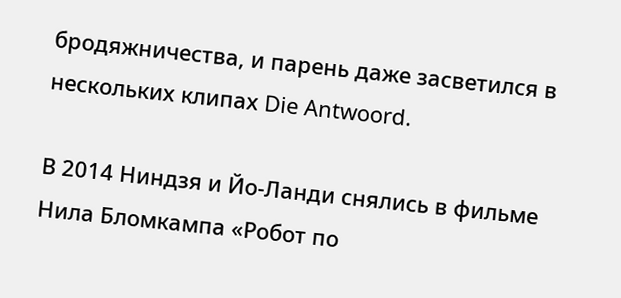бродяжничества, и парень даже засветился в нескольких клипах Die Antwoord.

В 2014 Ниндзя и Йо-Ланди снялись в фильме Нила Бломкампа «Робот по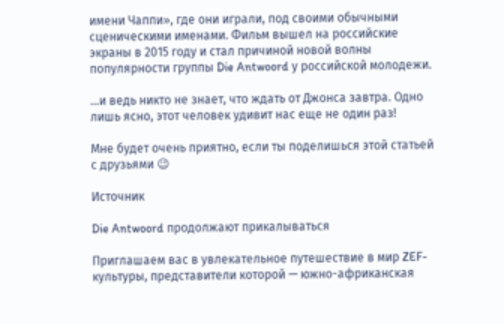имени Чаппи», где они играли, под своими обычными сценическими именами. Фильм вышел на российские экраны в 2015 году и стал причиной новой волны популярности группы Die Antwoord у российской молодежи.

…и ведь никто не знает, что ждать от Джонса завтра. Одно лишь ясно, этот человек удивит нас еще не один раз!

Мне будет очень приятно, если ты поделишься этой статьей с друзьями 😉

Источник

Die Antwoord продолжают прикалываться

Приглашаем вас в увлекательное путешествие в мир ZEF-культуры, представители которой — южно-африканская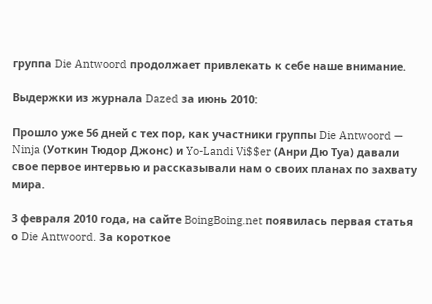группа Die Antwoord продолжает привлекать к себе наше внимание.

Выдержки из журнала Dazed за июнь 2010:

Прошло уже 56 дней с тех пор, как участники группы Die Antwoord — Ninja (Уоткин Тюдор Джонс) и Yo-Landi Vi$$er (Анри Дю Туа) давали свое первое интервью и рассказывали нам о своих планах по захвату мира.

3 февраля 2010 года, на сайте BoingBoing.net появилась первая статья о Die Antwoord. За короткое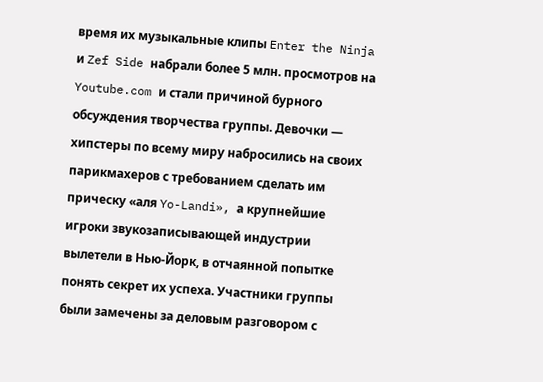время их музыкальные клипы Enter the Ninja и Zef Side набрали более 5 млн. просмотров на Youtube.com и стали причиной бурного обсуждения творчества группы. Девочки — хипстеры по всему миру набросились на своих парикмахеров с требованием сделать им прическу «аля Yo-Landi», а крупнейшие игроки звукозаписывающей индустрии вылетели в Нью-Йорк, в отчаянной попытке понять секрет их успеха. Участники группы были замечены за деловым разговором с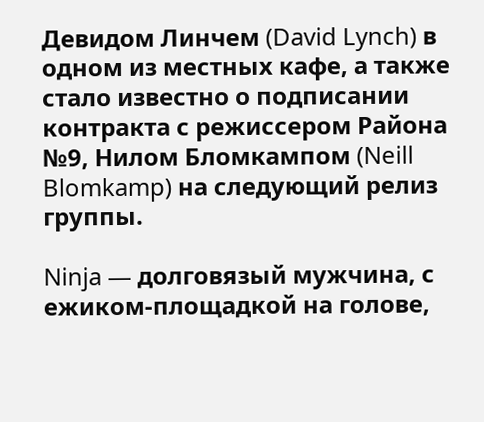Девидом Линчем (David Lynch) в одном из местных кафе, а также стало известно о подписании контракта с режиссером Района №9, Нилом Бломкампом (Neill Blomkamp) на следующий релиз группы.

Ninja — долговязый мужчина, с ежиком-площадкой на голове,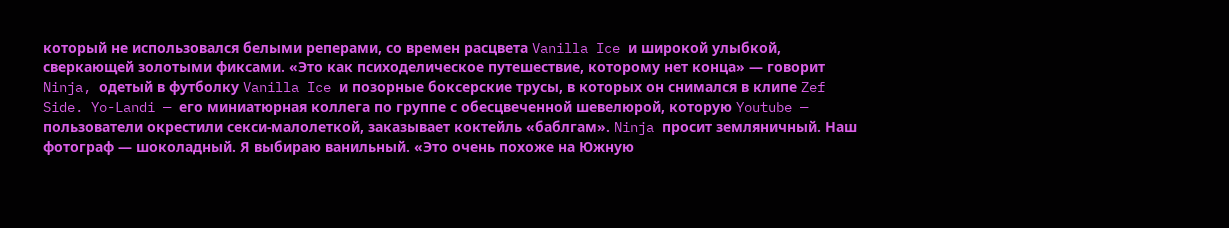который не использовался белыми реперами, со времен расцвета Vanilla Ice и широкой улыбкой, сверкающей золотыми фиксами. «Это как психоделическое путешествие, которому нет конца» — говорит Ninja, одетый в футболку Vanilla Ice и позорные боксерские трусы, в которых он снимался в клипе Zef Side. Yo-Landi — его миниатюрная коллега по группе с обесцвеченной шевелюрой, которую Youtube — пользователи окрестили секси-малолеткой, заказывает коктейль «баблгам». Ninja просит земляничный. Наш фотограф — шоколадный. Я выбираю ванильный. «Это очень похоже на Южную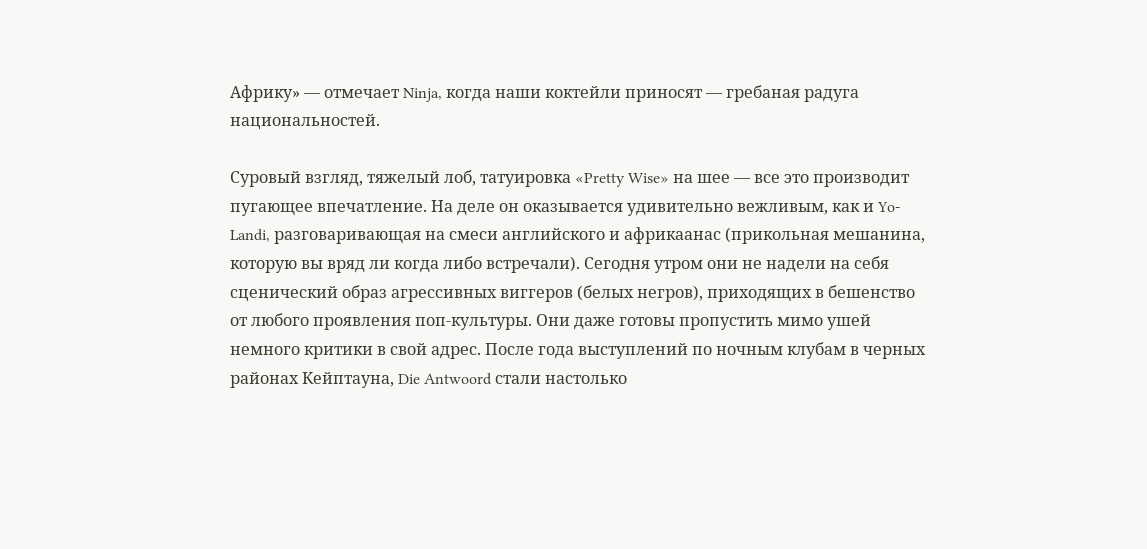Африку» — отмечает Ninja, когда наши коктейли приносят — гребаная радуга национальностей.

Суровый взгляд, тяжелый лоб, татуировка «Pretty Wise» на шее — все это производит пугающее впечатление. На деле он оказывается удивительно вежливым, как и Yo-Landi, разговаривающая на смеси английского и африкаанас (прикольная мешанина, которую вы вряд ли когда либо встречали). Сегодня утром они не надели на себя сценический образ агрессивных виггеров (белых негров), приходящих в бешенство от любого проявления поп-культуры. Они даже готовы пропустить мимо ушей немного критики в свой адрес. После года выступлений по ночным клубам в черных районах Кейптауна, Die Antwoord стали настолько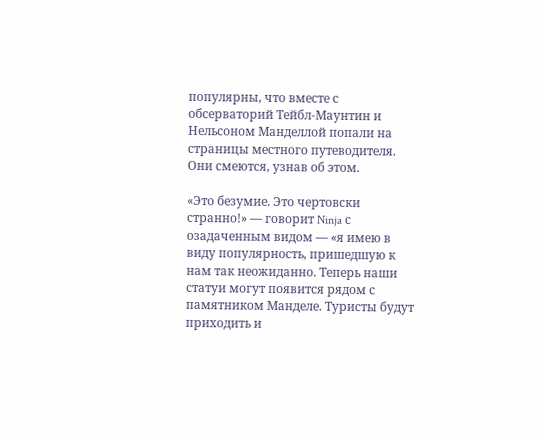популярны, что вместе с обсерваторий Тейбл-Маунтин и Нельсоном Манделлой попали на страницы местного путеводителя. Они смеются, узнав об этом.

«Это безумие. Это чертовски странно!» — говорит Ninja с озадаченным видом — «я имею в виду популярность, пришедшую к нам так неожиданно. Теперь наши статуи могут появится рядом с памятником Манделе. Туристы будут приходить и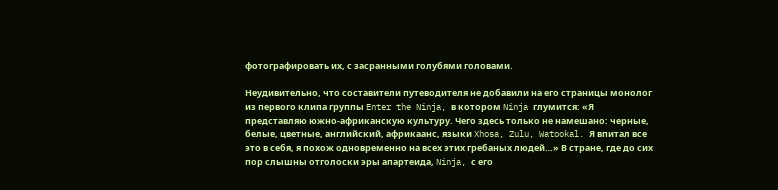фотографировать их, с засранными голубями головами.

Неудивительно, что составители путеводителя не добавили на его страницы монолог из первого клипа группы Enter the Ninja, в котором Ninja глумится: «Я представляю южно-африканскую культуру. Чего здесь только не намешано: черные, белые, цветные, английский, африкаанс, языки Xhosa, Zulu, Watookal. Я впитал все это в себя, я похож одновременно на всех этих гребаных людей…» В стране, где до сих пор слышны отголоски эры апартеида, Ninja, с его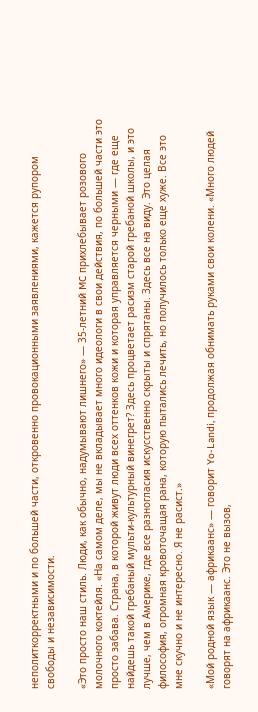неполиткорректными и по большей части, откровенно провокационными заявлениями, кажется рупором свободы и независимости.

«Это просто наш стиль. Люди, как обычно, надумывают лишнего» — 35-летний MC прихлебывает розового молочного коктейля. «На самом деле, мы не вкладывает много идеологи в свои действия, по большей части это просто забава. Страна, в которой живут люди всех оттенков кожи и которая управляется черными — где еще найдешь такой гребаный мульти-культурный винегрет? Здесь процветает расизм старой гребаной школы, и это лучше, чем в Америке, где все разногласия искусственно скрыты и спрятаны. Здесь все на виду. Это целая философия, огромная кровоточащая рана, которую пытались лечить, но получилось только еще хуже. Все это мне скучно и не интересно. Я не расист.»

«Мой родной язык — африкаанс» — говорит Yo-Landi, продолжая обнимать руками свои колени. «Много людей говорят на африкаанс. Это не вызов,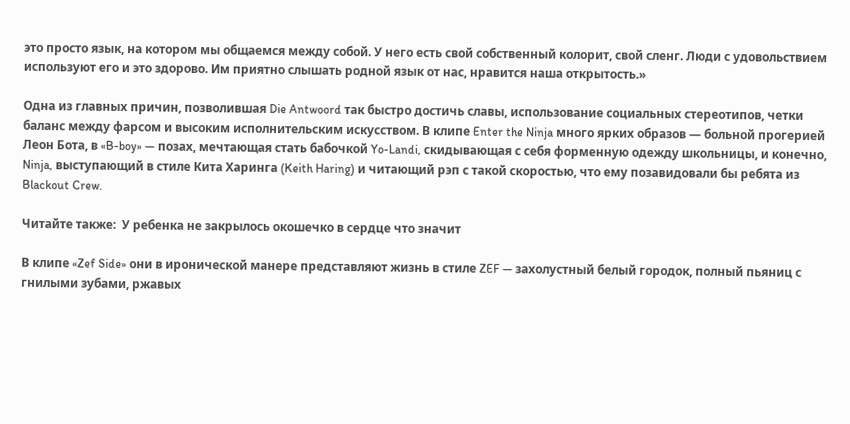это просто язык, на котором мы общаемся между собой. У него есть свой собственный колорит, свой сленг. Люди с удовольствием используют его и это здорово. Им приятно слышать родной язык от нас, нравится наша открытость.»

Одна из главных причин, позволившая Die Antwoord так быстро достичь славы, использование социальных стереотипов, четки баланс между фарсом и высоким исполнительским искусством. В клипе Enter the Ninja много ярких образов — больной прогерией Леон Бота, в «B-boy» — позах, мечтающая стать бабочкой Yo-Landi, скидывающая с себя форменную одежду школьницы, и конечно, Ninja, выступающий в стиле Кита Харинга (Keith Haring) и читающий рэп с такой скоростью, что ему позавидовали бы ребята из Blackout Crew.

Читайте также:  У ребенка не закрылось окошечко в сердце что значит

В клипе «Zef Side» они в иронической манере представляют жизнь в стиле ZEF — захолустный белый городок, полный пьяниц с гнилыми зубами, ржавых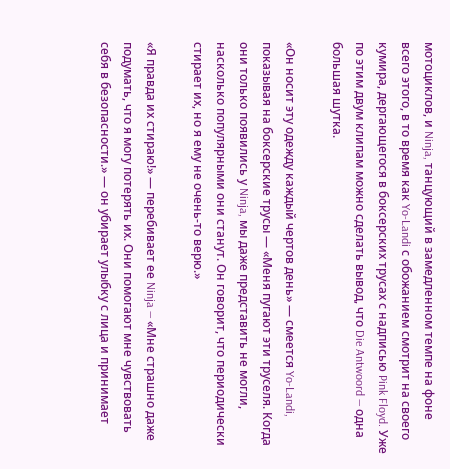мотоциклов, и Ninja, танцующий в замедленном темпе на фоне всего этого, в то время как Yo-Landi с обожанием смотрит на своего кумира, дергающегося в боксерских трусах с надписью Pink Floyd. Уже по этим двум клипам можно сделать вывод, что Die Antwoord — одна большая шутка.

«Он носит эту одежду каждый чертов день» — смеется Yo-Landi, показывая на боксерские трусы — «Меня пугают эти труселя. Когда они только появились у Ninja, мы даже представить не могли, насколько популярными они станут. Он говорит, что периодически стирает их, но я ему не очень-то верю.»

«Я правда их стираю!» — перебивает ее Ninja — «Мне страшно даже подумать, что я могу потерять их. Они помогают мне чувствовать себя в безопасности.» — он убирает улыбку с лица и принимает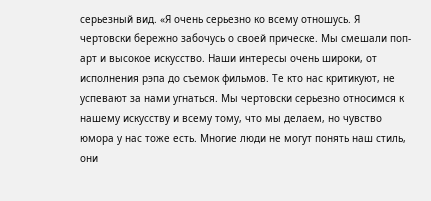серьезный вид. «Я очень серьезно ко всему отношусь. Я чертовски бережно забочусь о своей прическе. Мы смешали поп-арт и высокое искусство. Наши интересы очень широки, от исполнения рэпа до съемок фильмов. Те кто нас критикуют, не успевают за нами угнаться. Мы чертовски серьезно относимся к нашему искусству и всему тому, что мы делаем, но чувство юмора у нас тоже есть. Многие люди не могут понять наш стиль, они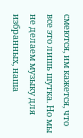смеются, им кажется, что все это лишь шутка. Но мы не делаем музыку для избранных, наша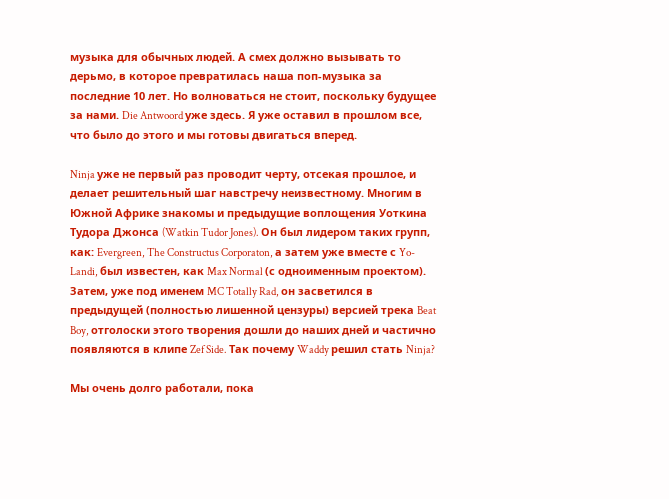музыка для обычных людей. А смех должно вызывать то дерьмо, в которое превратилась наша поп-музыка за последние 10 лет. Но волноваться не стоит, поскольку будущее за нами. Die Antwoord уже здесь. Я уже оставил в прошлом все, что было до этого и мы готовы двигаться вперед.

Ninja уже не первый раз проводит черту, отсекая прошлое, и делает решительный шаг навстречу неизвестному. Многим в Южной Африке знакомы и предыдущие воплощения Уоткина Тудора Джонса (Watkin Tudor Jones). Он был лидером таких групп, как: Evergreen, The Constructus Corporaton, а затем уже вместе с Yo-Landi, был известен, как Max Normal (с одноименным проектом). Затем, уже под именем MC Totally Rad, он засветился в предыдущей (полностью лишенной цензуры) версией трека Beat Boy, отголоски этого творения дошли до наших дней и частично появляются в клипе Zef Side. Так почему Waddy решил стать Ninja?

Мы очень долго работали, пока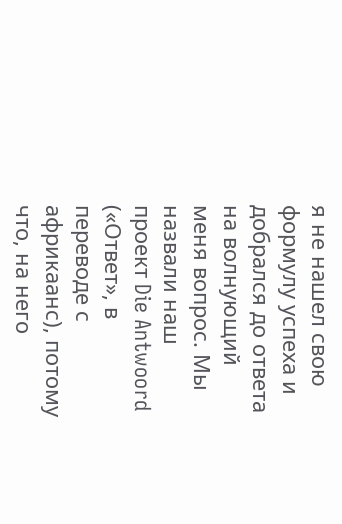я не нашел свою формулу успеха и добрался до ответа на волнующий меня вопрос. Мы назвали наш проект Die Antwoord («Ответ», в переводе с африкаанс), потому что, на него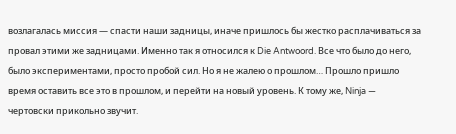возлагалась миссия — спасти наши задницы, иначе пришлось бы жестко расплачиваться за провал этими же задницами. Именно так я относился к Die Antwoord. Все что было до него, было экспериментами, просто пробой сил. Но я не жалею о прошлом… Прошло пришло время оставить все это в прошлом, и перейти на новый уровень. К тому же, Ninja — чертовски прикольно звучит.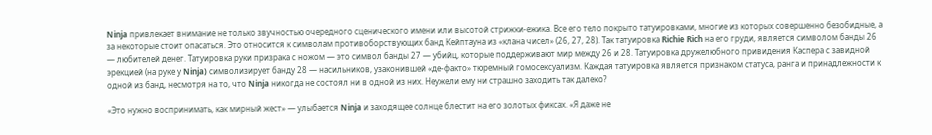Ninja привлекает внимание не только звучностью очередного сценического имени или высотой стрижки-ежика. Все его тело покрыто татуировками, многие из которых совершенно безобидные, а за некоторые стоит опасаться. Это относится к символам противоборствующих банд Кейптауна из «клана чисел» (26, 27, 28). Так татуировка Richie Rich на его груди, является символом банды 26 — любителей денег. Татуировка руки призрака с ножом — это символ банды 27 — убийц, которые поддерживают мир между 26 и 28. Татуировка дружелюбного привидения Каспера с завидной эрекцией (на руке у Ninja) символизирует банду 28 — насильников, узаконившей «де-факто» тюремный гомосексуализм. Каждая татуировка является признаком статуса, ранга и принадлежности к одной из банд, несмотря на то, что Ninja никогда не состоял ни в одной из них. Неужели ему ни страшно заходить так далеко?

«Это нужно воспринимать, как мирный жест» — улыбается Ninja и заходящее солнце блестит на его золотых фиксах. «Я даже не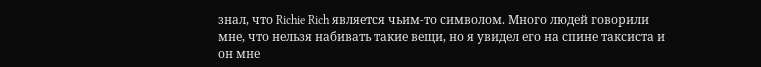знал, что Richie Rich является чьим-то символом. Много людей говорили мне, что нельзя набивать такие вещи, но я увидел его на спине таксиста и он мне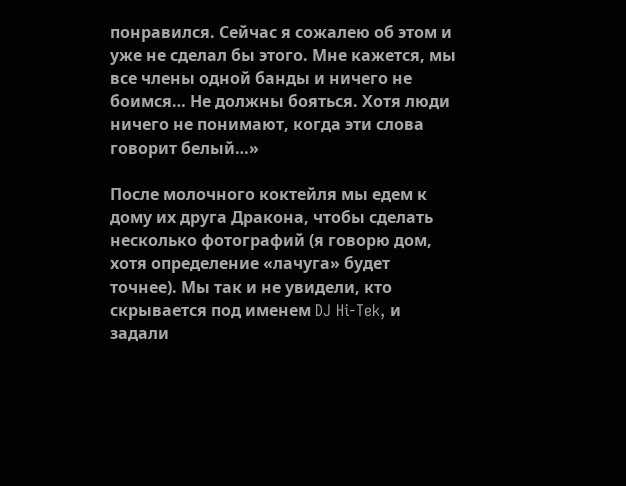понравился. Сейчас я сожалею об этом и уже не сделал бы этого. Мне кажется, мы все члены одной банды и ничего не боимся… Не должны бояться. Хотя люди ничего не понимают, когда эти слова говорит белый…»

После молочного коктейля мы едем к дому их друга Дракона, чтобы сделать несколько фотографий (я говорю дом, хотя определение «лачуга» будет точнее). Мы так и не увидели, кто скрывается под именем DJ Hi-Tek, и задали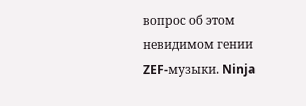вопрос об этом невидимом гении ZEF-музыки. Ninja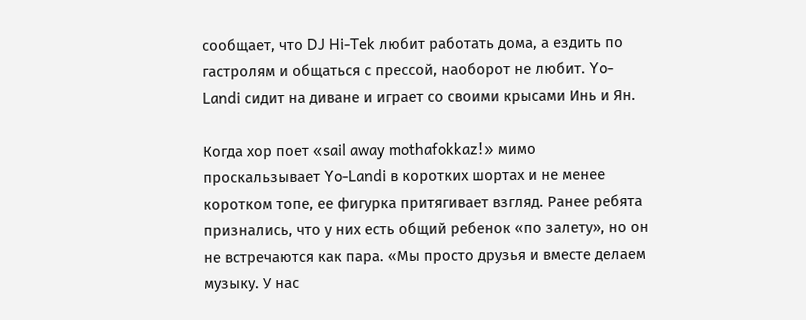сообщает, что DJ Hi-Tek любит работать дома, а ездить по гастролям и общаться с прессой, наоборот не любит. Yo-Landi сидит на диване и играет со своими крысами Инь и Ян.

Когда хор поет «sail away mothafokkaz!» мимо проскальзывает Yo-Landi в коротких шортах и не менее коротком топе, ее фигурка притягивает взгляд. Ранее ребята признались, что у них есть общий ребенок «по залету», но он не встречаются как пара. «Мы просто друзья и вместе делаем музыку. У нас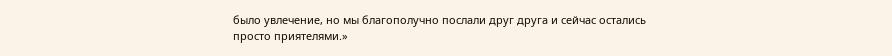было увлечение, но мы благополучно послали друг друга и сейчас остались просто приятелями.»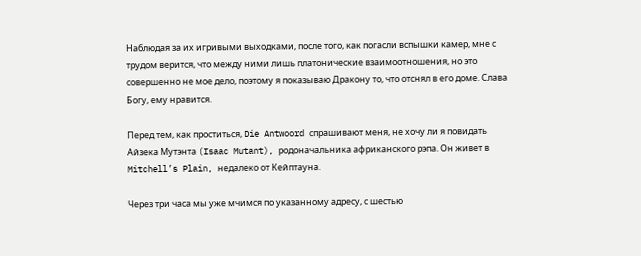Наблюдая за их игривыми выходками, после того, как погасли вспышки камер, мне с трудом верится, что между ними лишь платонические взаимоотношения, но это совершенно не мое дело, поэтому я показываю Дракону то, что отснял в его доме. Слава Богу, ему нравится.

Перед тем, как проститься, Die Antwoord спрашивают меня, не хочу ли я повидать Айзека Мутэнта (Isaac Mutant), родоначальника африканского рэпа. Он живет в Mitchell’s Plain, недалеко от Кейптауна.

Через три часа мы уже мчимся по указанному адресу, с шестью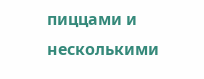пиццами и несколькими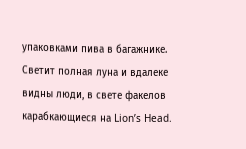упаковками пива в багажнике. Светит полная луна и вдалеке видны люди, в свете факелов карабкающиеся на Lion’s Head.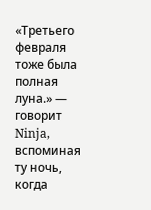«Третьего февраля тоже была полная луна.» — говорит Ninja, вспоминая ту ночь, когда